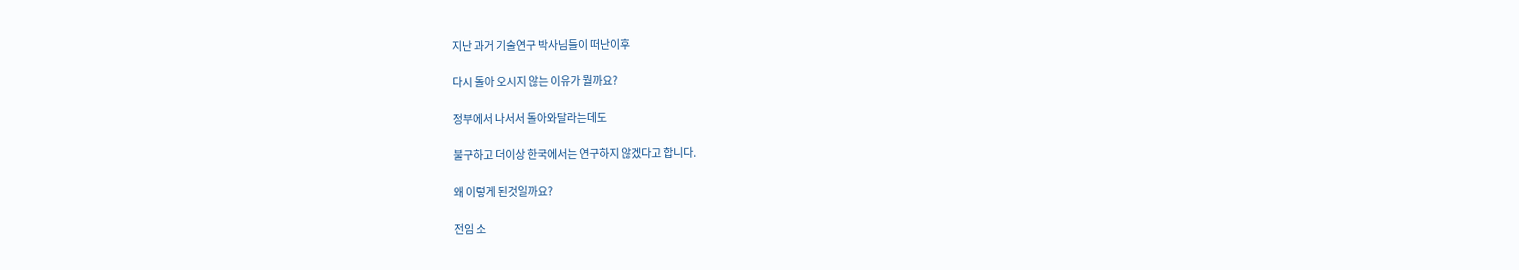지난 과거 기술연구 박사님들이 떠난이후

다시 돌아 오시지 않는 이유가 뭘까요?

정부에서 나서서 돌아와달라는데도

불구하고 더이상 한국에서는 연구하지 않겠다고 합니다.

왜 이렇게 된것일까요?

전임 소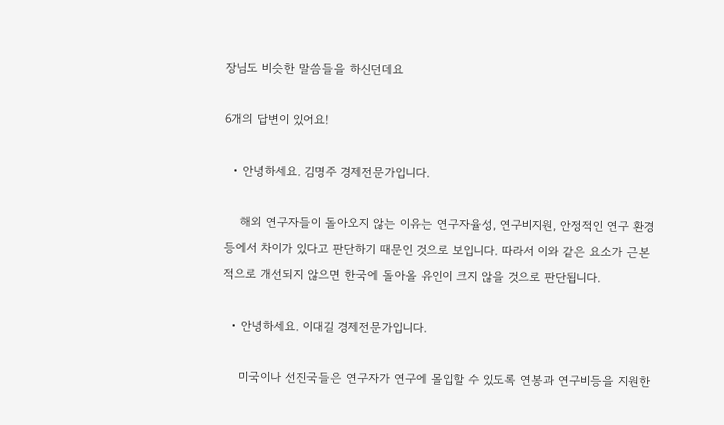장님도 비슷한 말씀들을 하신던데요

6개의 답변이 있어요!

  • 안녕하세요. 김명주 경제전문가입니다.

    해외 연구자들이 돌아오지 않는 이유는 연구자율성, 연구비지원, 안정적인 연구 환경 등에서 차이가 있다고 판단하기 때문인 것으로 보입니다. 따라서 이와 같은 요소가 근본적으로 개선되지 않으면 한국에 돌아올 유인이 크지 않을 것으로 판단됩니다.

  • 안녕하세요. 이대길 경제전문가입니다.

    미국이나 선진국들은 연구자가 연구에 몰입할 수 있도록 연봉과 연구비등을 지원한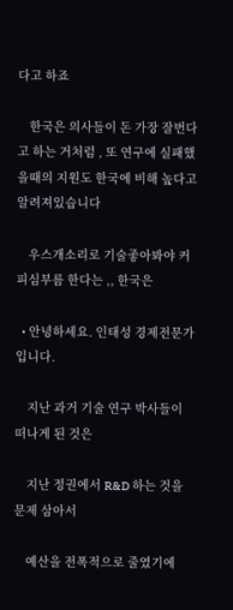다고 하죠

    한국은 의사들이 돈 가장 잘번다고 하는 거처럼 , 또 연구에 실패했을때의 지원도 한국에 비해 높다고 알려져있습니다

    우스개소리로 기술좋아봐야 커피심부름 한다는 ,, 한국은

  • 안녕하세요. 인태성 경제전문가입니다.

    지난 과거 기술 연구 박사들이 떠나게 된 것은

    지난 정권에서 R&D 하는 것을 문제 삼아서

    예산을 전폭적으로 줄였기에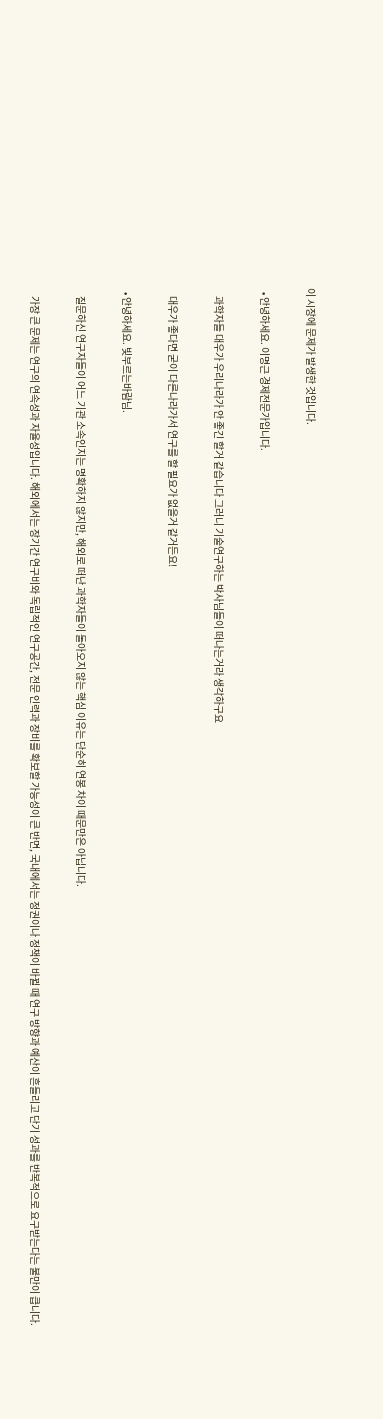이 시장에 문제가 발생한 것입니다.

  • 안녕하세요. 이명근 경제전문가입니다.

    과학자들 대우가 우리나라가 안 좋긴 할거 같습니다 그러니 기술연구하는 박사님들이 떠나는거라 생각하구요

    대우가 좋다면 굳이 다른나라가서 연구를 할 필요가 없을거 같거든요!

  • 안녕하세요. 빛부르는바람님.

    질문하신 연구자들이 어느 기관 소속인지는 명확하지 않지만, 해외로 떠난 과학자들이 돌아오지 않는 핵심 이유는 단순히 연봉 차이 때문만은 아닙니다.

    가장 큰 문제는 연구의 연속성과 자율성입니다. 해외에서는 장기간 연구비와 독립적인 연구공간, 전문 인력과 장비를 확보할 가능성이 큰 반면, 국내에서는 정권이나 정책이 바뀔 때 연구 방향과 예산이 흔들리고 단기 성과를 반복적으로 요구받는다는 불만이 큽니다.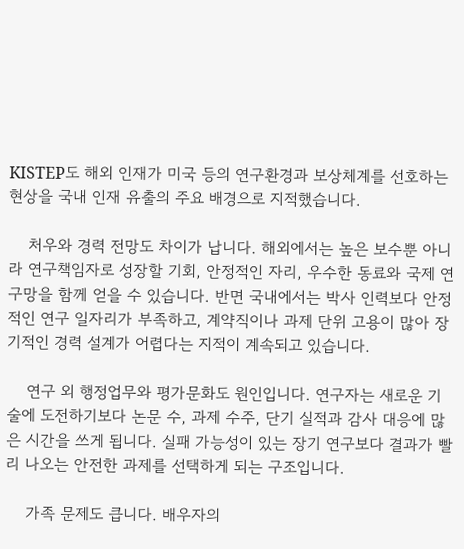KISTEP도 해외 인재가 미국 등의 연구환경과 보상체계를 선호하는 현상을 국내 인재 유출의 주요 배경으로 지적했습니다.

    처우와 경력 전망도 차이가 납니다. 해외에서는 높은 보수뿐 아니라 연구책임자로 성장할 기회, 안정적인 자리, 우수한 동료와 국제 연구망을 함께 얻을 수 있습니다. 반면 국내에서는 박사 인력보다 안정적인 연구 일자리가 부족하고, 계약직이나 과제 단위 고용이 많아 장기적인 경력 설계가 어렵다는 지적이 계속되고 있습니다.

    연구 외 행정업무와 평가문화도 원인입니다. 연구자는 새로운 기술에 도전하기보다 논문 수, 과제 수주, 단기 실적과 감사 대응에 많은 시간을 쓰게 됩니다. 실패 가능성이 있는 장기 연구보다 결과가 빨리 나오는 안전한 과제를 선택하게 되는 구조입니다.

    가족 문제도 큽니다. 배우자의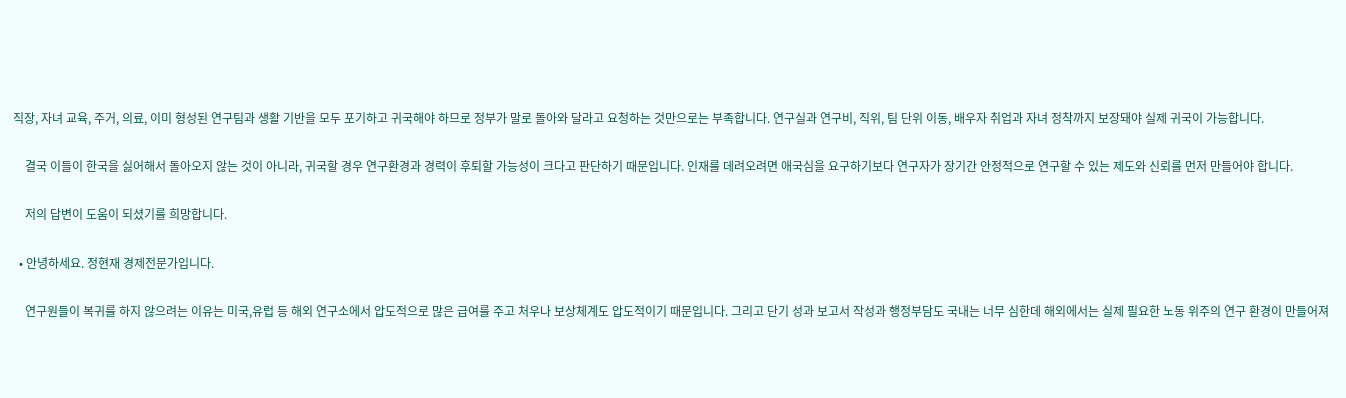직장, 자녀 교육, 주거, 의료, 이미 형성된 연구팀과 생활 기반을 모두 포기하고 귀국해야 하므로 정부가 말로 돌아와 달라고 요청하는 것만으로는 부족합니다. 연구실과 연구비, 직위, 팀 단위 이동, 배우자 취업과 자녀 정착까지 보장돼야 실제 귀국이 가능합니다.

    결국 이들이 한국을 싫어해서 돌아오지 않는 것이 아니라, 귀국할 경우 연구환경과 경력이 후퇴할 가능성이 크다고 판단하기 때문입니다. 인재를 데려오려면 애국심을 요구하기보다 연구자가 장기간 안정적으로 연구할 수 있는 제도와 신뢰를 먼저 만들어야 합니다.

    저의 답변이 도움이 되셨기를 희망합니다.

  • 안녕하세요. 정현재 경제전문가입니다.

    연구원들이 복귀를 하지 않으려는 이유는 미국,유럽 등 해외 연구소에서 압도적으로 많은 급여를 주고 처우나 보상체계도 압도적이기 때문입니다. 그리고 단기 성과 보고서 작성과 행정부담도 국내는 너무 심한데 해외에서는 실제 필요한 노동 위주의 연구 환경이 만들어져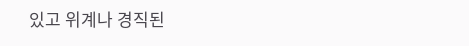있고 위계나 경직된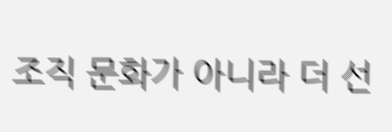조직 문화가 아니라 더 선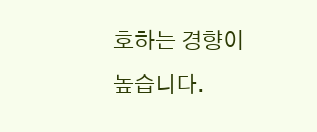호하는 경향이 높습니다.